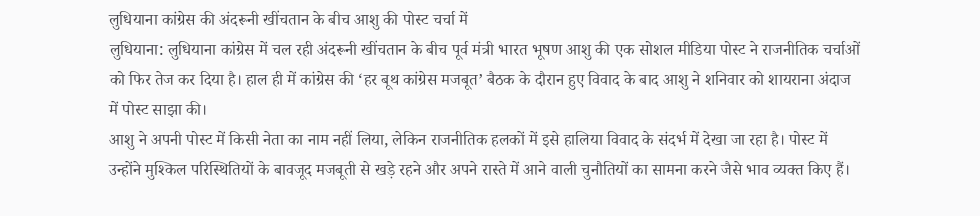लुधियाना कांग्रेस की अंदरूनी खींचतान के बीच आशु की पोस्ट चर्चा में
लुधियाना: लुधियाना कांग्रेस में चल रही अंदरूनी खींचतान के बीच पूर्व मंत्री भारत भूषण आशु की एक सोशल मीडिया पोस्ट ने राजनीतिक चर्चाओं को फिर तेज कर दिया है। हाल ही में कांग्रेस की ‘हर बूथ कांग्रेस मजबूत’ बैठक के दौरान हुए विवाद के बाद आशु ने शनिवार को शायराना अंदाज में पोस्ट साझा की।
आशु ने अपनी पोस्ट में किसी नेता का नाम नहीं लिया, लेकिन राजनीतिक हलकों में इसे हालिया विवाद के संदर्भ में देखा जा रहा है। पोस्ट में उन्होंने मुश्किल परिस्थितियों के बावजूद मजबूती से खड़े रहने और अपने रास्ते में आने वाली चुनौतियों का सामना करने जैसे भाव व्यक्त किए हैं।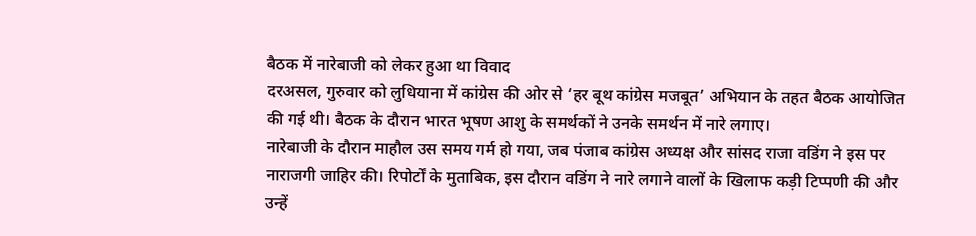बैठक में नारेबाजी को लेकर हुआ था विवाद
दरअसल, गुरुवार को लुधियाना में कांग्रेस की ओर से ‘हर बूथ कांग्रेस मजबूत’ अभियान के तहत बैठक आयोजित की गई थी। बैठक के दौरान भारत भूषण आशु के समर्थकों ने उनके समर्थन में नारे लगाए।
नारेबाजी के दौरान माहौल उस समय गर्म हो गया, जब पंजाब कांग्रेस अध्यक्ष और सांसद राजा वडिंग ने इस पर नाराजगी जाहिर की। रिपोर्टों के मुताबिक, इस दौरान वडिंग ने नारे लगाने वालों के खिलाफ कड़ी टिप्पणी की और उन्हें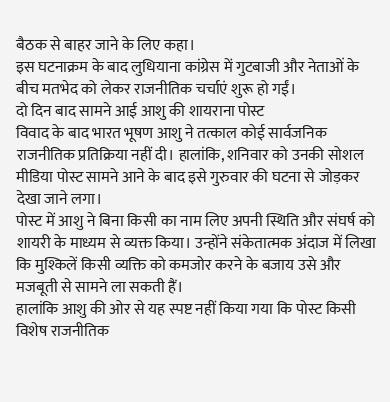बैठक से बाहर जाने के लिए कहा।
इस घटनाक्रम के बाद लुधियाना कांग्रेस में गुटबाजी और नेताओं के बीच मतभेद को लेकर राजनीतिक चर्चाएं शुरू हो गईं।
दो दिन बाद सामने आई आशु की शायराना पोस्ट
विवाद के बाद भारत भूषण आशु ने तत्काल कोई सार्वजनिक राजनीतिक प्रतिक्रिया नहीं दी। हालांकि, शनिवार को उनकी सोशल मीडिया पोस्ट सामने आने के बाद इसे गुरुवार की घटना से जोड़कर देखा जाने लगा।
पोस्ट में आशु ने बिना किसी का नाम लिए अपनी स्थिति और संघर्ष को शायरी के माध्यम से व्यक्त किया। उन्होंने संकेतात्मक अंदाज में लिखा कि मुश्किलें किसी व्यक्ति को कमजोर करने के बजाय उसे और मजबूती से सामने ला सकती हैं।
हालांकि आशु की ओर से यह स्पष्ट नहीं किया गया कि पोस्ट किसी विशेष राजनीतिक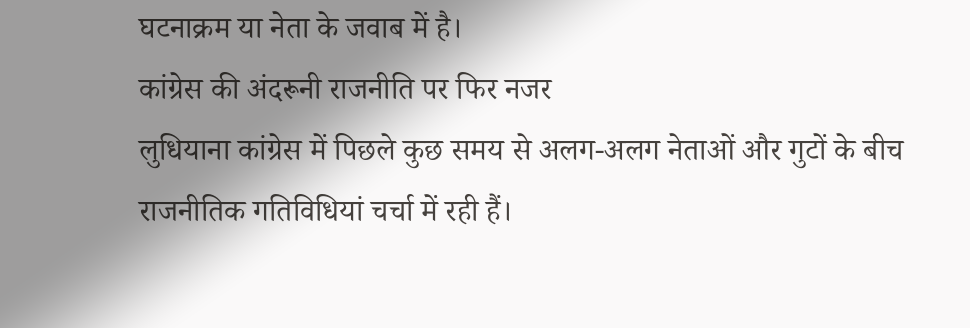घटनाक्रम या नेता के जवाब में है।
कांग्रेस की अंदरूनी राजनीति पर फिर नजर
लुधियाना कांग्रेस में पिछले कुछ समय से अलग-अलग नेताओं और गुटों के बीच राजनीतिक गतिविधियां चर्चा में रही हैं।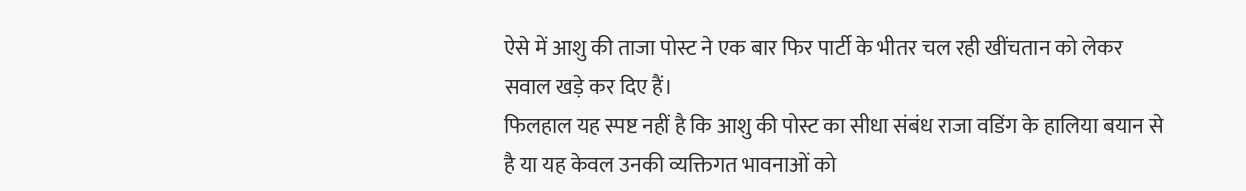ऐसे में आशु की ताजा पोस्ट ने एक बार फिर पार्टी के भीतर चल रही खींचतान को लेकर सवाल खड़े कर दिए हैं।
फिलहाल यह स्पष्ट नहीं है कि आशु की पोस्ट का सीधा संबंध राजा वडिंग के हालिया बयान से है या यह केवल उनकी व्यक्तिगत भावनाओं को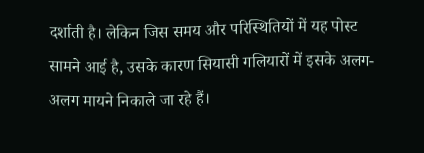दर्शाती है। लेकिन जिस समय और परिस्थितियों में यह पोस्ट सामने आई है, उसके कारण सियासी गलियारों में इसके अलग-अलग मायने निकाले जा रहे हैं।